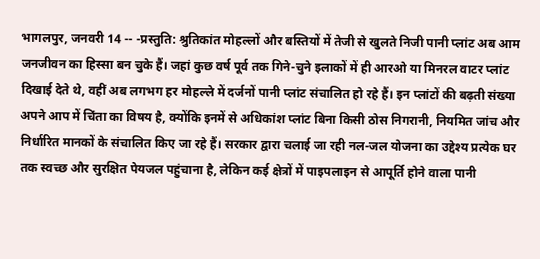भागलपुर, जनवरी 14 -- -प्रस्तुति: श्रुतिकांत मोहल्लों और बस्तियों में तेजी से खुलते निजी पानी प्लांट अब आम जनजीवन का हिस्सा बन चुके हैं। जहां कुछ वर्ष पूर्व तक गिने-चुने इलाकों में ही आरओ या मिनरल वाटर प्लांट दिखाई देते थे, वहीं अब लगभग हर मोहल्ले में दर्जनों पानी प्लांट संचालित हो रहे हैं। इन प्लांटों की बढ़ती संख्या अपने आप में चिंता का विषय है, क्योंकि इनमें से अधिकांश प्लांट बिना किसी ठोस निगरानी, नियमित जांच और निर्धारित मानकों के संचालित किए जा रहे हैं। सरकार द्वारा चलाई जा रही नल-जल योजना का उद्देश्य प्रत्येक घर तक स्वच्छ और सुरक्षित पेयजल पहुंचाना है, लेकिन कई क्षेत्रों में पाइपलाइन से आपूर्ति होने वाला पानी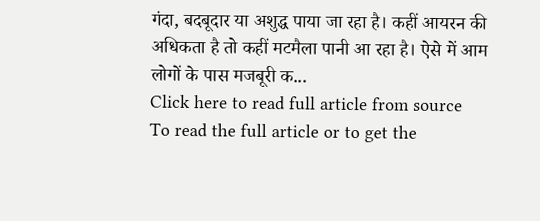गंदा, बदबूदार या अशुद्ध पाया जा रहा है। कहीं आयरन की अधिकता है तो कहीं मटमैला पानी आ रहा है। ऐसे में आम लोगों के पास मजबूरी क...
Click here to read full article from source
To read the full article or to get the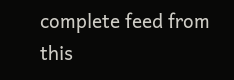complete feed from this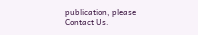publication, please
Contact Us.